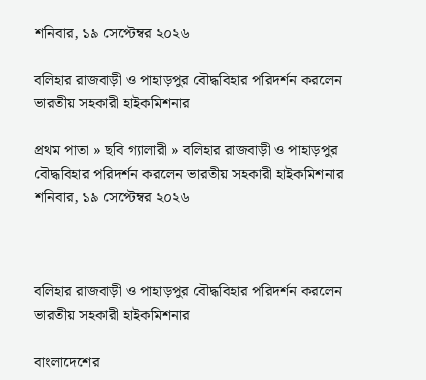শনিবার, ১৯ সেপ্টেম্বর ২০২৬

বলিহার রাজবাড়ী ও পাহাড়পুর বৌদ্ধবিহার পরিদর্শন করলেন ভারতীয় সহকারী হাইকমিশনার

প্রথম পাতা » ছবি গ্যালারী » বলিহার রাজবাড়ী ও পাহাড়পুর বৌদ্ধবিহার পরিদর্শন করলেন ভারতীয় সহকারী হাইকমিশনার
শনিবার, ১৯ সেপ্টেম্বর ২০২৬



বলিহার রাজবাড়ী ও পাহাড়পুর বৌদ্ধবিহার পরিদর্শন করলেন ভারতীয় সহকারী হাইকমিশনার

বাংলাদেশের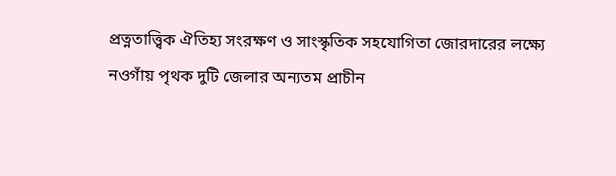প্রত্নতাত্ত্বিক ঐতিহ্য সংরক্ষণ ও সাংস্কৃতিক সহযোগিতা জোরদারের লক্ষ্যে নওগাঁয় পৃথক দুটি জেলার অন্যতম প্রাচীন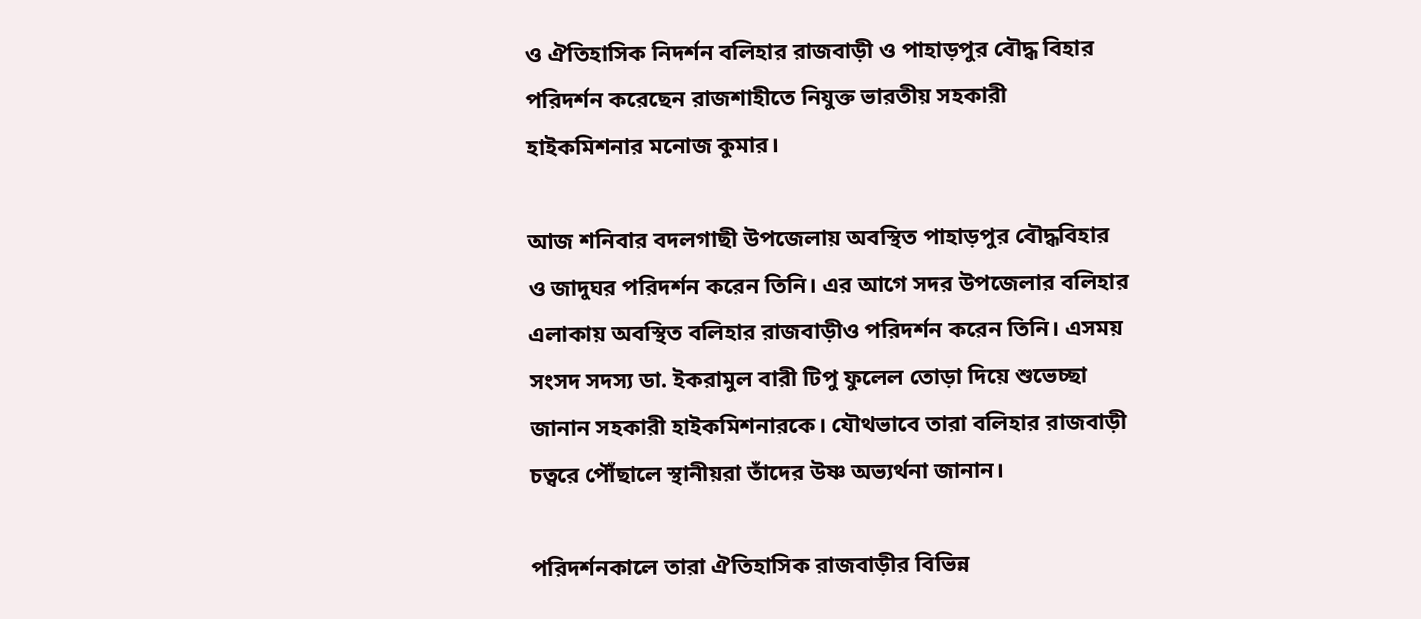ও ঐতিহাসিক নিদর্শন বলিহার রাজবাড়ী ও পাহাড়পুর বৌদ্ধ বিহার পরিদর্শন করেছেন রাজশাহীতে নিযুক্ত ভারতীয় সহকারী হাইকমিশনার মনোজ কুমার।

আজ শনিবার বদলগাছী উপজেলায় অবস্থিত পাহাড়পুর বৌদ্ধবিহার ও জাদুঘর পরিদর্শন করেন তিনি। এর আগে সদর উপজেলার বলিহার এলাকায় অবস্থিত বলিহার রাজবাড়ীও পরিদর্শন করেন তিনি। এসময় সংসদ সদস্য ডা. ইকরামুল বারী টিপু ফুলেল তোড়া দিয়ে শুভেচ্ছা জানান সহকারী হাইকমিশনারকে। যৌথভাবে তারা বলিহার রাজবাড়ী চত্বরে পৌঁছালে স্থানীয়রা তাঁদের উষ্ণ অভ্যর্থনা জানান।

পরিদর্শনকালে তারা ঐতিহাসিক রাজবাড়ীর বিভিন্ন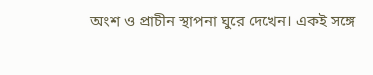অংশ ও প্রাচীন স্থাপনা ঘুরে দেখেন। একই সঙ্গে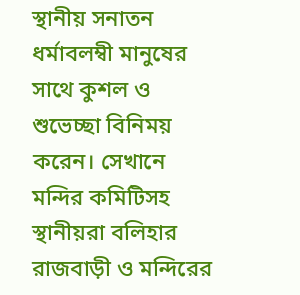স্থানীয় সনাতন ধর্মাবলম্বী মানুষের সাথে কুশল ও শুভেচ্ছা বিনিময় করেন। সেখানে মন্দির কমিটিসহ স্থানীয়রা বলিহার রাজবাড়ী ও মন্দিরের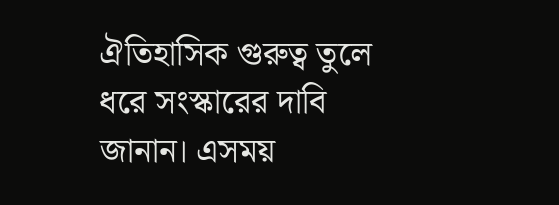ঐতিহাসিক গুরুত্ব তুলে ধরে সংস্কারের দাবি জানান। এসময়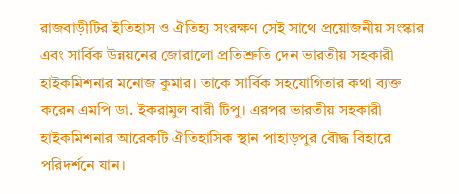রাজবাড়ীটির ইতিহাস ও ঐতিহ্য সংরক্ষণ সেই সাথে প্রয়োজনীয় সংস্কার এবং সার্বিক উন্নয়নের জোরালো প্রতিশ্রুতি দেন ভারতীয় সহকারী হাইকমিশনার মনোজ কুমার। তাকে সার্বিক সহযোগিতার কথা ব্যক্ত করেন এমপি ডা. ইকরামুল বারী টিপু। এরপর ভারতীয় সহকারী হাইকমিশনার আরেকটি ঐতিহাসিক স্থান পাহাড়পুর বৌদ্ধ বিহারে পরিদর্শনে যান।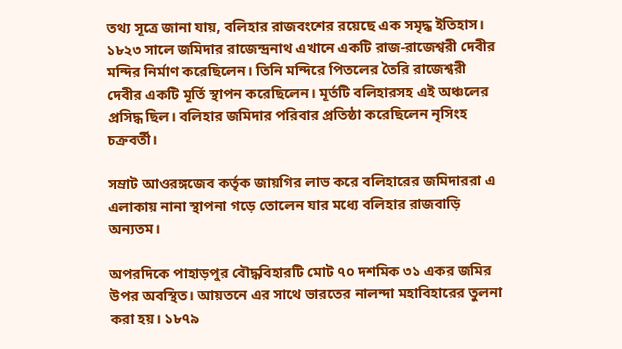তথ্য সূত্রে জানা যায়, বলিহার রাজবংশের রয়েছে এক সমৃদ্ধ ইতিহাস। ১৮২৩ সালে জমিদার রাজেন্দ্রনাথ এখানে একটি রাজ-রাজেশ্বরী দেবীর মন্দির নির্মাণ করেছিলেন। তিনি মন্দিরে পিতলের তৈরি রাজেশ্বরী দেবীর একটি মূর্তি স্থাপন করেছিলেন। মূর্তটি বলিহারসহ এই অঞ্চলের প্রসিদ্ধ ছিল। বলিহার জমিদার পরিবার প্রতিষ্ঠা করেছিলেন নৃসিংহ চক্রবর্তী।

সম্রাট আওরঙ্গজেব কর্তৃক জায়গির লাভ করে বলিহারের জমিদাররা এ এলাকায় নানা স্থাপনা গড়ে তোলেন যার মধ্যে বলিহার রাজবাড়ি অন্যতম।

অপরদিকে পাহাড়পুর বৌদ্ধবিহারটি মোট ৭০ দশমিক ৩১ একর জমির উপর অবস্থিত। আয়তনে এর সাথে ভারতের নালন্দা মহাবিহারের তুলনা করা হয়। ১৮৭৯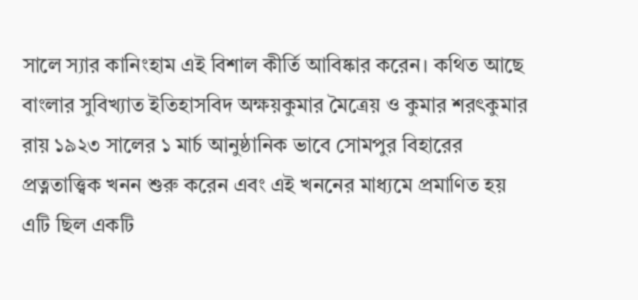সালে স্যার কানিংহাম এই বিশাল কীর্তি আবিষ্কার করেন। কথিত আছে বাংলার সুবিখ্যাত ইতিহাসবিদ অক্ষয়কুমার মৈত্রেয় ও কুমার শরৎকুমার রায় ১৯২৩ সালের ১ মার্চ আনুষ্ঠানিক ভাবে সোমপুর বিহারের প্রত্নতাত্ত্বিক খনন শুরু করেন এবং এই খননের মাধ্যমে প্রমাণিত হয় এটি ছিল একটি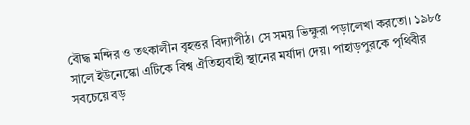বৌদ্ধ মন্দির ও তৎকালীন বৃহত্তর বিদ্যাপীঠ। সে সময় ভিক্ষুরা পড়ালেখা করতো। ১৯৮৫ সালে ইউনেস্কো এটিকে বিশ্ব ঐতিহ্যবাহী স্থানের মর্যাদা দেয়। পাহাড়পুরকে পৃথিবীর সবচেয়ে বড়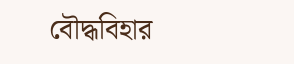বৌদ্ধবিহার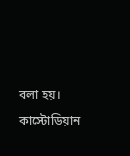বলা হয়। কাস্টোডিয়ান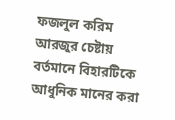ফজলুল করিম আরজুর চেষ্টায় বর্তমানে বিহারটিকে আধুনিক মানের করা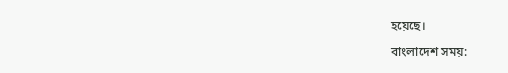হয়েছে।

বাংলাদেশ সময়: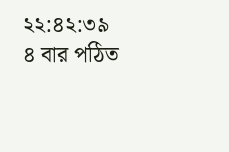২২:৪২:৩৯   ৪ বার পঠিত